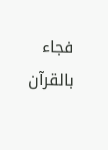فجاء بالقرآن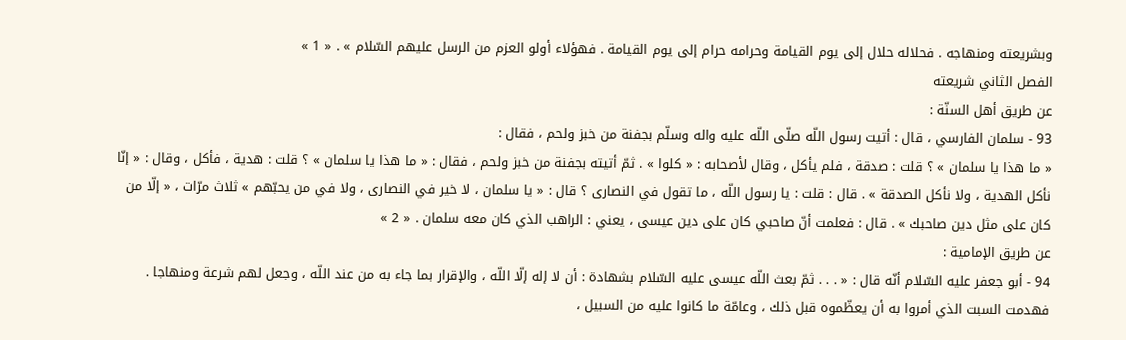وبشريعته ومنهاجه . فحلاله حلال إلى يوم القيامة وحرامه حرام إلى يوم القيامة . فهؤلاء أولو العزم من الرسل عليهم السّلام » . « 1 »
الفصل الثاني شريعته
عن طريق أهل السنّة :
93 - سلمان الفارسي ، قال : أتيت رسول اللّه صلّى اللّه عليه واله وسلّم بجفنة من خبز ولحم ، فقال :
« ما هذا يا سلمان » ؟ قلت : صدقة ، فلم يأكل ، وقال لأصحابه : « كلوا » . ثمّ أتيته بجفنة من خبز ولحم ، فقال : « ما هذا يا سلمان » ؟ قلت : هدية ، فأكل ، وقال : « إنّا نأكل الهدية ، ولا نأكل الصدقة » . قال : قلت : يا رسول اللّه ، ما تقول في النصارى ؟ قال : « يا سلمان ، لا خير في النصارى ، ولا في من يحبّهم » ثلاث مرّات ، « إلّا من كان على مثل دين صاحبك » . قال : فعلمت أنّ صاحبي كان على دين عيسى ، يعني : الراهب الذي كان معه سلمان . « 2 »
عن طريق الإمامية :
94 - أبو جعفر عليه السّلام أنّه قال : « . . . ثمّ بعث اللّه عيسى عليه السّلام بشهادة : أن لا إله إلّا اللّه ، والإقرار بما جاء به من عند اللّه ، وجعل لهم شرعة ومنهاجا . فهدمت السبت الذي أمروا به أن يعظّموه قبل ذلك ، وعامّة ما كانوا عليه من السبيل ،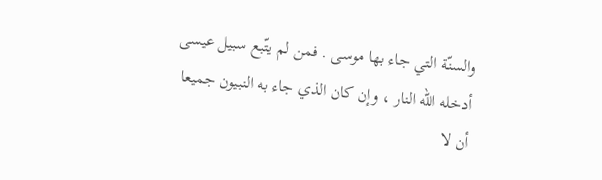والسنّة التي جاء بها موسى . فمن لم يتّبع سبيل عيسى أدخله اللّه النار ، وإن كان الذي جاء به النبيون جميعا أن لا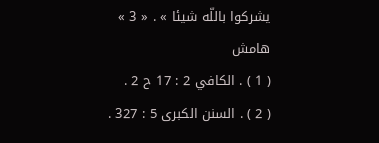يشركوا باللّه شيئا » . « 3 »
هامش
( 1 ) . الكافي 2 : 17 ح 2 .
( 2 ) . السنن الكبرى 5 : 327 .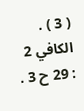( 3 ) . الكافي 2 : 29 ح 3 .